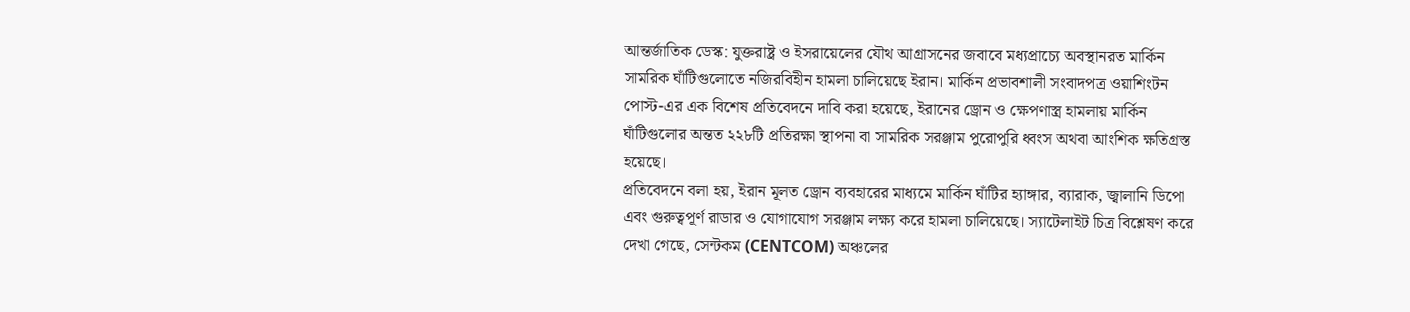আন্তর্জাতিক ডেস্ক: যুক্তরাষ্ট্র ও ইসরায়েলের যৌথ আগ্রাসনের জবাবে মধ্যপ্রাচ্যে অবস্থানরত মার্কিন সামরিক ঘাঁটিগুলোতে নজিরবিহীন হামলা চালিয়েছে ইরান। মার্কিন প্রভাবশালী সংবাদপত্র ওয়াশিংটন পোস্ট-এর এক বিশেষ প্রতিবেদনে দাবি করা হয়েছে, ইরানের ড্রোন ও ক্ষেপণাস্ত্র হামলায় মার্কিন ঘাঁটিগুলোর অন্তত ২২৮টি প্রতিরক্ষা স্থাপনা বা সামরিক সরঞ্জাম পুরোপুরি ধ্বংস অথবা আংশিক ক্ষতিগ্রস্ত হয়েছে।
প্রতিবেদনে বলা হয়, ইরান মূলত ড্রোন ব্যবহারের মাধ্যমে মার্কিন ঘাঁটির হ্যাঙ্গার, ব্যারাক, জ্বালানি ডিপো এবং গুরুত্বপূর্ণ রাডার ও যোগাযোগ সরঞ্জাম লক্ষ্য করে হামলা চালিয়েছে। স্যাটেলাইট চিত্র বিশ্লেষণ করে দেখা গেছে, সেন্টকম (CENTCOM) অঞ্চলের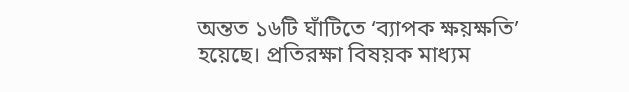অন্তত ১৬টি ঘাঁটিতে ‘ব্যাপক ক্ষয়ক্ষতি’ হয়েছে। প্রতিরক্ষা বিষয়ক মাধ্যম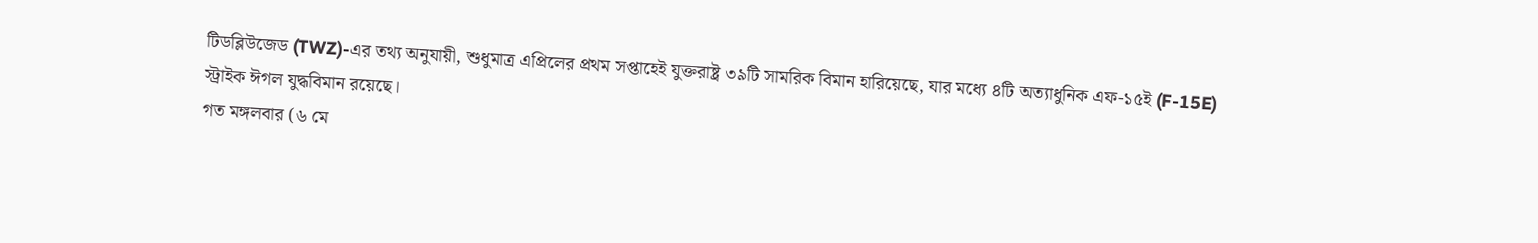টিডব্লিউজেড (TWZ)-এর তথ্য অনুযায়ী, শুধুমাত্র এপ্রিলের প্রথম সপ্তাহেই যুক্তরাষ্ট্র ৩৯টি সামরিক বিমান হারিয়েছে, যার মধ্যে ৪টি অত্যাধুনিক এফ-১৫ই (F-15E) স্ট্রাইক ঈগল যুদ্ধবিমান রয়েছে।
গত মঙ্গলবার (৬ মে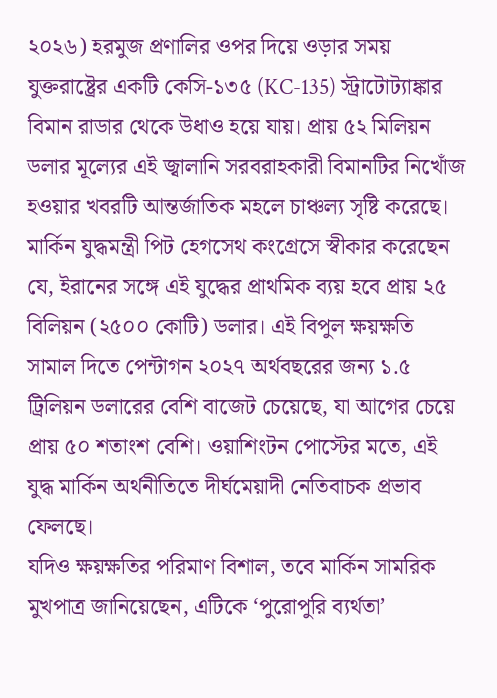২০২৬) হরমুজ প্রণালির ওপর দিয়ে ওড়ার সময় যুক্তরাষ্ট্রের একটি কেসি-১৩৫ (KC-135) স্ট্রাটোট্যাঙ্কার বিমান রাডার থেকে উধাও হয়ে যায়। প্রায় ৫২ মিলিয়ন ডলার মূল্যের এই জ্বালানি সরবরাহকারী বিমানটির নিখোঁজ হওয়ার খবরটি আন্তর্জাতিক মহলে চাঞ্চল্য সৃষ্টি করেছে।
মার্কিন যুদ্ধমন্ত্রী পিট হেগসেথ কংগ্রেসে স্বীকার করেছেন যে, ইরানের সঙ্গে এই যুদ্ধের প্রাথমিক ব্যয় হবে প্রায় ২৫ বিলিয়ন (২৫০০ কোটি) ডলার। এই বিপুল ক্ষয়ক্ষতি সামাল দিতে পেন্টাগন ২০২৭ অর্থবছরের জন্য ১.৫ ট্রিলিয়ন ডলারের বেশি বাজেট চেয়েছে, যা আগের চেয়ে প্রায় ৫০ শতাংশ বেশি। ওয়াশিংটন পোস্টের মতে, এই যুদ্ধ মার্কিন অর্থনীতিতে দীর্ঘমেয়াদী নেতিবাচক প্রভাব ফেলছে।
যদিও ক্ষয়ক্ষতির পরিমাণ বিশাল, তবে মার্কিন সামরিক মুখপাত্র জানিয়েছেন, এটিকে ‘পুরোপুরি ব্যর্থতা’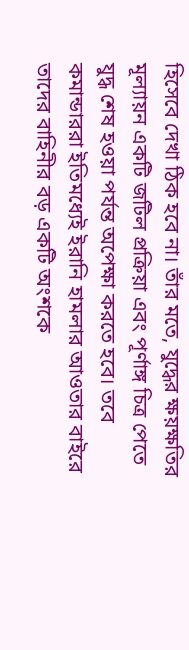হিসেবে দেখা ঠিক হবে না। তাঁর মতে, যুদ্ধের ক্ষয়ক্ষতির মূল্যায়ন একটি জটিল প্রক্রিয়া এবং পূর্ণাঙ্গ চিত্র পেতে যুদ্ধ শেষ হওয়া পর্যন্ত অপেক্ষা করতে হবে। তবে কমান্ডাররা ইতিমধ্যেই ইরানি হামলার আওতার বাইরে তাদের বাহিনীর বড় একটি অংশকে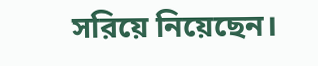সরিয়ে নিয়েছেন।